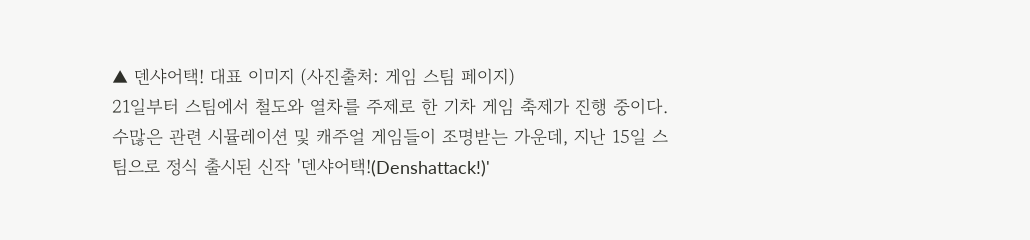▲ 덴샤어택! 대표 이미지 (사진출처: 게임 스팀 페이지)
21일부터 스팀에서 철도와 열차를 주제로 한 기차 게임 축제가 진행 중이다. 수많은 관련 시뮬레이션 및 캐주얼 게임들이 조명받는 가운데, 지난 15일 스팀으로 정식 출시된 신작 '덴샤어택!(Denshattack!)'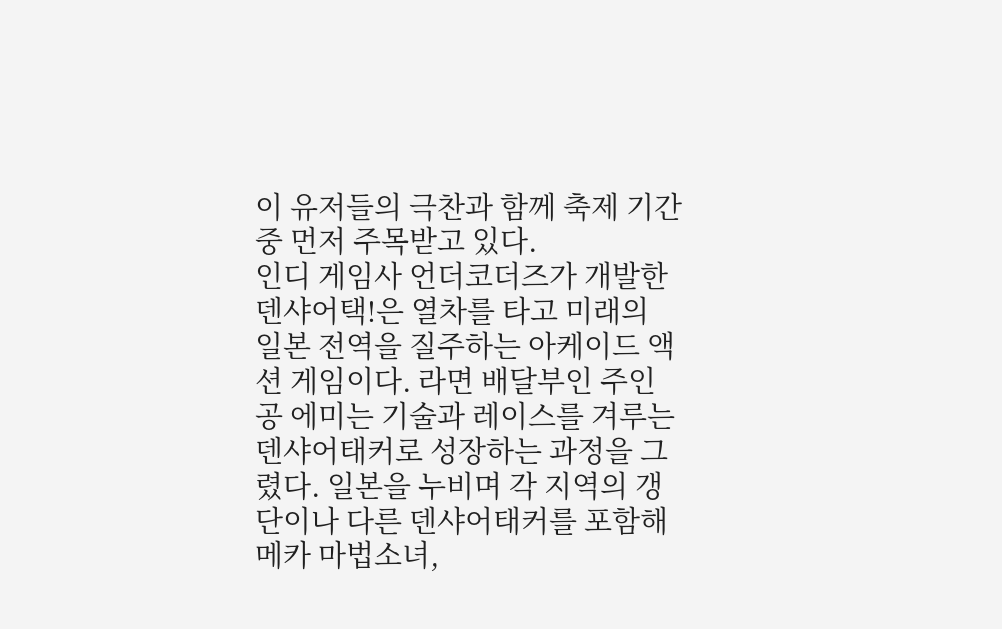이 유저들의 극찬과 함께 축제 기간 중 먼저 주목받고 있다.
인디 게임사 언더코더즈가 개발한 덴샤어택!은 열차를 타고 미래의 일본 전역을 질주하는 아케이드 액션 게임이다. 라면 배달부인 주인공 에미는 기술과 레이스를 겨루는 덴샤어태커로 성장하는 과정을 그렸다. 일본을 누비며 각 지역의 갱단이나 다른 덴샤어태커를 포함해 메카 마법소녀,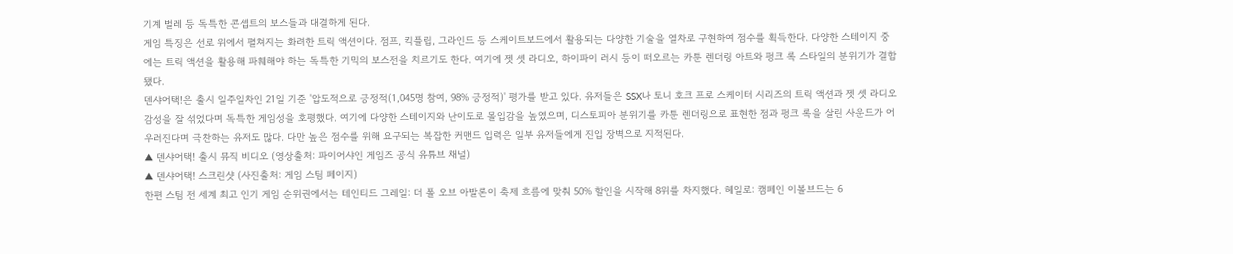기계 벌레 등 독특한 콘셉트의 보스들과 대결하게 된다.
게임 특징은 선로 위에서 펼쳐지는 화려한 트릭 액션이다. 점프, 킥플립, 그라인드 등 스케이트보드에서 활용되는 다양한 기술을 열차로 구현하여 점수를 획득한다. 다양한 스테이지 중에는 트릭 액션을 활용해 파훼해야 하는 독특한 기믹의 보스전을 치르기도 한다. 여기에 젯 셋 라디오, 하이파이 러시 등이 떠오르는 카툰 렌더링 아트와 펑크 록 스타일의 분위기가 결합됐다.
덴샤어택!은 출시 일주일차인 21일 기준 '압도적으로 긍정적(1,045명 참여, 98% 긍정적)' 평가를 받고 있다. 유저들은 SSX나 토니 호크 프로 스케이터 시리즈의 트릭 액션과 젯 셋 라디오 감성을 잘 섞었다며 독특한 게임성을 호평했다. 여기에 다양한 스테이지와 난이도로 몰입감을 높였으며, 디스토피아 분위기를 카툰 렌더링으로 표현한 점과 펑크 록을 살린 사운드가 어우러진다며 극찬하는 유저도 많다. 다만 높은 점수를 위해 요구되는 복잡한 커맨드 입력은 일부 유저들에게 진입 장벽으로 지적된다.
▲ 덴샤어택! 출시 뮤직 비디오 (영상출처: 파이어샤인 게임즈 공식 유튜브 채널)
▲ 덴샤어택! 스크린샷 (사진출처: 게임 스팀 페이지)
한편 스팀 전 세계 최고 인기 게임 순위권에서는 테인티드 그레일: 더 폴 오브 아발론이 축제 흐름에 맞춰 50% 할인을 시작해 8위를 차지했다. 헤일로: 캠페인 이볼브드는 6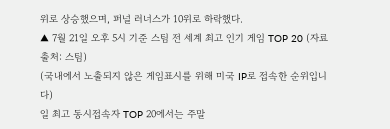위로 상승했으며, 퍼널 러너스가 10위로 하락했다.
▲ 7월 21일 오후 5시 기준 스팀 전 세계 최고 인기 게임 TOP 20 (자료출처: 스팀)
(국내에서 노출되지 않은 게임표시를 위해 미국 IP로 접속한 순위입니다)
일 최고 동시접속자 TOP 20에서는 주말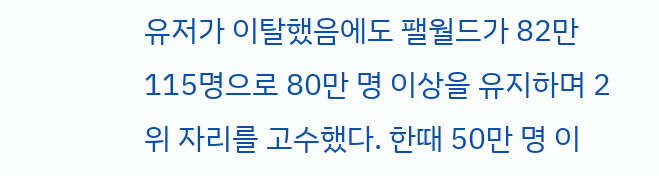유저가 이탈했음에도 팰월드가 82만 115명으로 80만 명 이상을 유지하며 2위 자리를 고수했다. 한때 50만 명 이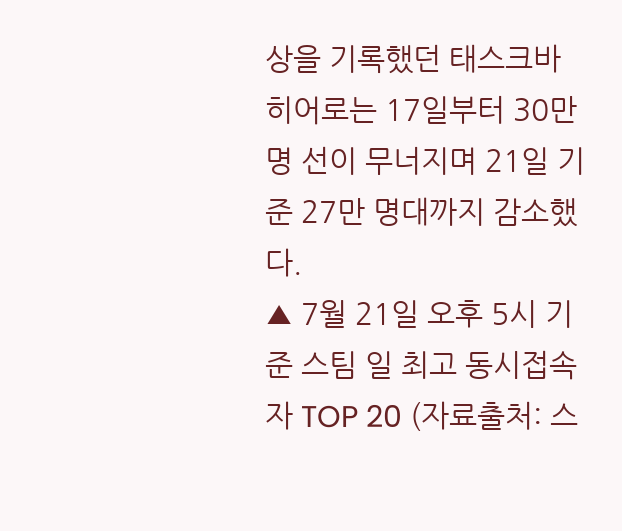상을 기록했던 태스크바 히어로는 17일부터 30만 명 선이 무너지며 21일 기준 27만 명대까지 감소했다.
▲ 7월 21일 오후 5시 기준 스팀 일 최고 동시접속자 TOP 20 (자료출처: 스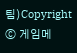팀)Copyright ⓒ 게임메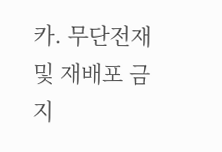카. 무단전재 및 재배포 금지